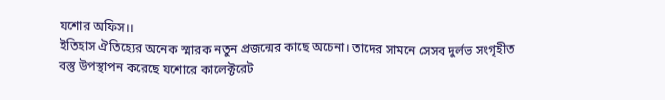যশোর অফিস।।
ইতিহাস ঐতিহ্যের অনেক স্মারক নতুন প্রজন্মের কাছে অচেনা। তাদের সামনে সেসব দুর্লভ সংগৃহীত বস্তু উপস্থাপন করেছে যশোরে কালেক্টরেট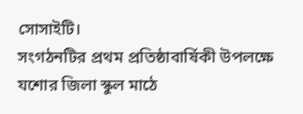সোসাইটি।
সংগঠনটির প্রথম প্রতিষ্ঠাবার্ষিকী উপলক্ষে যশোর জিলা স্কুল মাঠে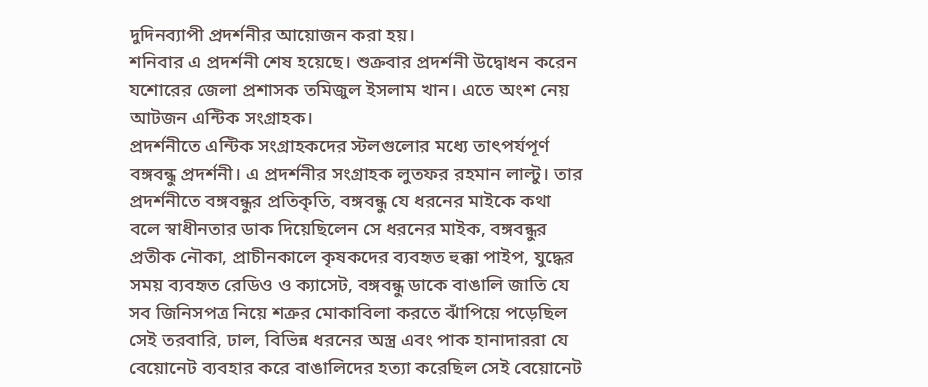দুদিনব্যাপী প্রদর্শনীর আয়োজন করা হয়।
শনিবার এ প্রদর্শনী শেষ হয়েছে। শুক্রবার প্রদর্শনী উদ্বোধন করেন যশোরের জেলা প্রশাসক তমিজুল ইসলাম খান। এতে অংশ নেয় আটজন এন্টিক সংগ্রাহক।
প্রদর্শনীতে এন্টিক সংগ্রাহকদের স্টলগুলোর মধ্যে তাৎপর্যপূর্ণ বঙ্গবন্ধু প্রদর্শনী। এ প্রদর্শনীর সংগ্রাহক লুতফর রহমান লাল্টু। তার প্রদর্শনীতে বঙ্গবন্ধুর প্রতিকৃতি, বঙ্গবন্ধু যে ধরনের মাইকে কথা বলে স্বাধীনতার ডাক দিয়েছিলেন সে ধরনের মাইক, বঙ্গবন্ধুর প্রতীক নৌকা, প্রাচীনকালে কৃষকদের ব্যবহৃত হুক্কা পাইপ, যুদ্ধের সময় ব্যবহৃত রেডিও ও ক্যাসেট, বঙ্গবন্ধু ডাকে বাঙালি জাতি যে সব জিনিসপত্র নিয়ে শত্রুর মোকাবিলা করতে ঝাঁপিয়ে পড়েছিল সেই তরবারি, ঢাল, বিভিন্ন ধরনের অস্ত্র এবং পাক হানাদাররা যে বেয়োনেট ব্যবহার করে বাঙালিদের হত্যা করেছিল সেই বেয়োনেট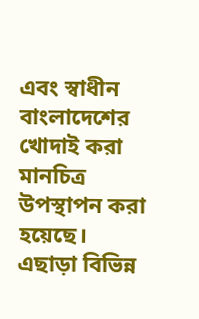এবং স্বাধীন বাংলাদেশের খোদাই করা মানচিত্র উপস্থাপন করা হয়েছে।
এছাড়া বিভিন্ন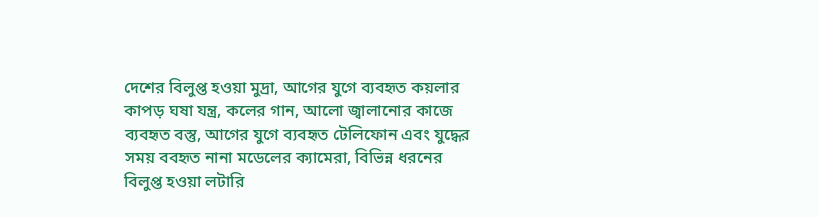দেশের বিলুপ্ত হওয়া মুদ্রা, আগের যুগে ব্যবহৃত কয়লার কাপড় ঘষা যন্ত্র, কলের গান, আলো জ্বালানোর কাজে ব্যবহৃত বস্তু, আগের যুগে ব্যবহৃত টেলিফোন এবং যুদ্ধের সময় ববহৃত নানা মডেলের ক্যামেরা, বিভিন্ন ধরনের বিলুপ্ত হওয়া লটারি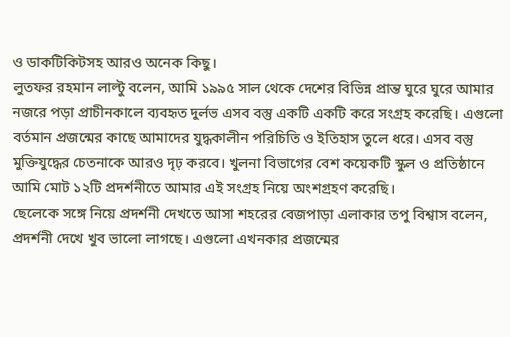ও ডাকটিকিটসহ আরও অনেক কিছু।
লুতফর রহমান লাল্টু বলেন, আমি ১৯৯৫ সাল থেকে দেশের বিভিন্ন প্রান্ত ঘুরে ঘুরে আমার নজরে পড়া প্রাচীনকালে ব্যবহৃত দুর্লভ এসব বস্তু একটি একটি করে সংগ্রহ করেছি। এগুলো বর্তমান প্রজন্মের কাছে আমাদের যুদ্ধকালীন পরিচিতি ও ইতিহাস তুলে ধরে। এসব বস্তু মুক্তিযুদ্ধের চেতনাকে আরও দৃঢ় করবে। খুলনা বিভাগের বেশ কয়েকটি স্কুল ও প্রতিষ্ঠানে আমি মোট ১২টি প্রদর্শনীতে আমার এই সংগ্রহ নিয়ে অংশগ্রহণ করেছি।
ছেলেকে সঙ্গে নিয়ে প্রদর্শনী দেখতে আসা শহরের বেজপাড়া এলাকার তপু বিশ্বাস বলেন, প্রদর্শনী দেখে খুব ভালো লাগছে। এগুলো এখনকার প্রজন্মের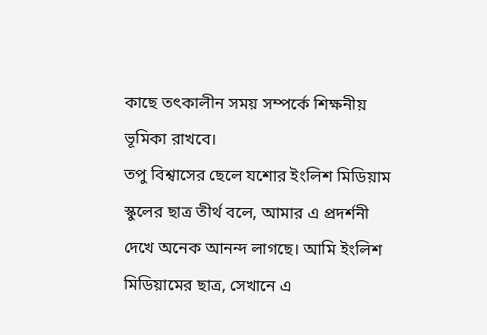কাছে তৎকালীন সময় সম্পর্কে শিক্ষনীয় ভূমিকা রাখবে।
তপু বিশ্বাসের ছেলে যশোর ইংলিশ মিডিয়াম স্কুলের ছাত্র তীর্থ বলে, আমার এ প্রদর্শনী দেখে অনেক আনন্দ লাগছে। আমি ইংলিশ মিডিয়ামের ছাত্র, সেখানে এ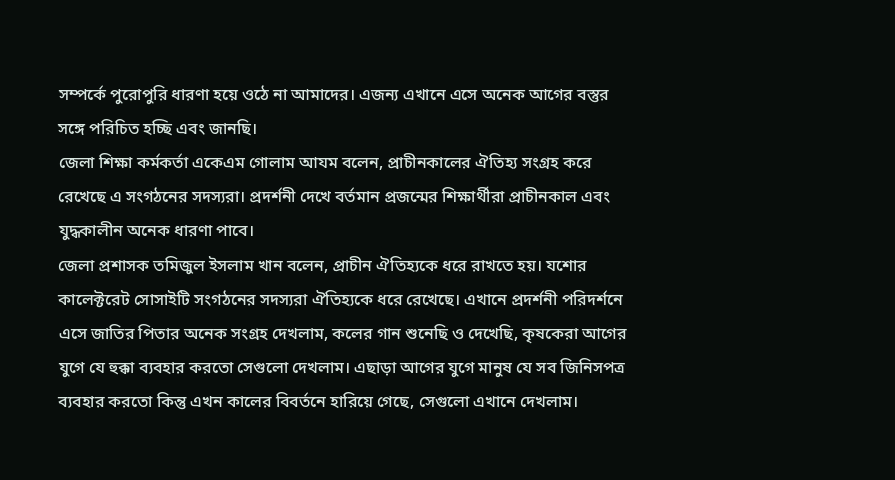সম্পর্কে পুরোপুরি ধারণা হয়ে ওঠে না আমাদের। এজন্য এখানে এসে অনেক আগের বস্তুর সঙ্গে পরিচিত হচ্ছি এবং জানছি।
জেলা শিক্ষা কর্মকর্তা একেএম গোলাম আযম বলেন, প্রাচীনকালের ঐতিহ্য সংগ্রহ করে রেখেছে এ সংগঠনের সদস্যরা। প্রদর্শনী দেখে বর্তমান প্রজন্মের শিক্ষার্থীরা প্রাচীনকাল এবং যুদ্ধকালীন অনেক ধারণা পাবে।
জেলা প্রশাসক তমিজুল ইসলাম খান বলেন, প্রাচীন ঐতিহ্যকে ধরে রাখতে হয়। যশোর কালেক্টরেট সোসাইটি সংগঠনের সদস্যরা ঐতিহ্যকে ধরে রেখেছে। এখানে প্রদর্শনী পরিদর্শনে এসে জাতির পিতার অনেক সংগ্রহ দেখলাম, কলের গান শুনেছি ও দেখেছি, কৃষকেরা আগের যুগে যে হুক্কা ব্যবহার করতো সেগুলো দেখলাম। এছাড়া আগের যুগে মানুষ যে সব জিনিসপত্র ব্যবহার করতো কিন্তু এখন কালের বিবর্তনে হারিয়ে গেছে, সেগুলো এখানে দেখলাম।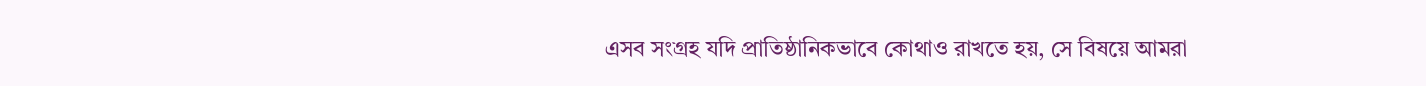এসব সংগ্রহ যদি প্রাতিষ্ঠানিকভাবে কোথাও রাখতে হয়, সে বিষয়ে আমরা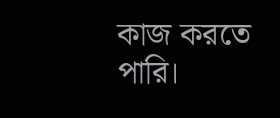কাজ করতে পারি।